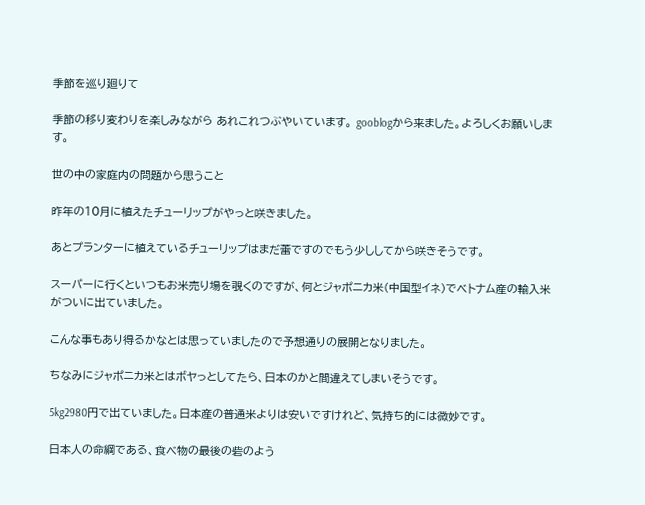季節を巡り廻りて

季節の移り変わりを楽しみながら あれこれつぶやいています。 gooblogから来ました。よろしくお願いします。

世の中の家庭内の問題から思うこと

昨年の10月に植えたチューリップがやっと咲きました。

あとプランターに植えているチューリップはまだ蕾ですのでもう少ししてから咲きそうです。

スーパーに行くといつもお米売り場を覗くのですが、何とジャポニカ米(中国型イネ)でベトナム産の輸入米がついに出ていました。

こんな事もあり得るかなとは思っていましたので予想通りの展開となりました。

ちなみにジャポニカ米とはボヤっとしてたら、日本のかと間違えてしまいそうです。

5kg2980円で出ていました。日本産の普通米よりは安いですけれど、気持ち的には微妙です。

日本人の命綱である、食べ物の最後の砦のよう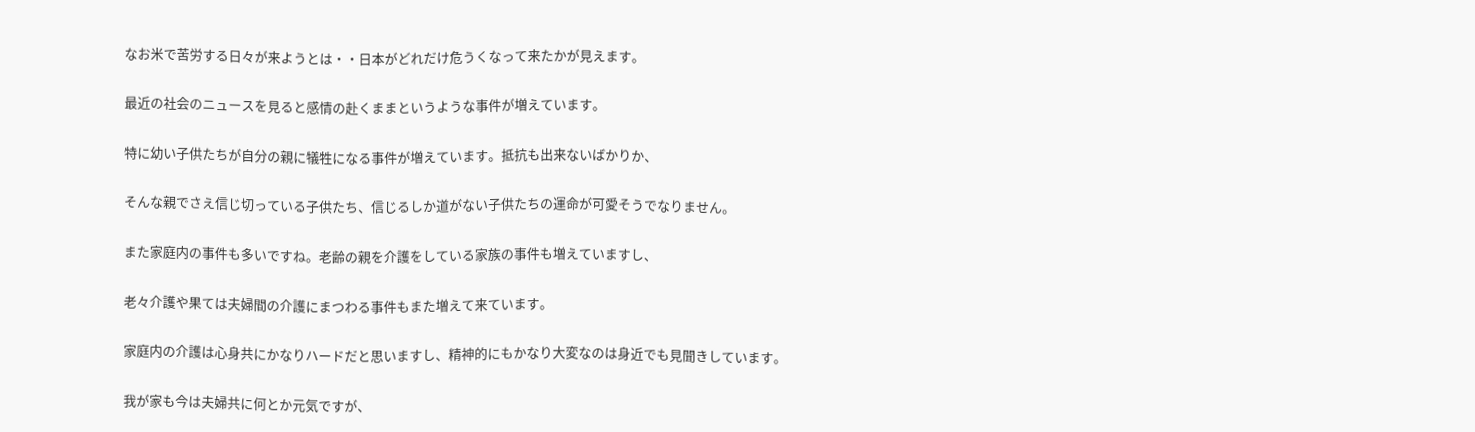なお米で苦労する日々が来ようとは・・日本がどれだけ危うくなって来たかが見えます。

最近の社会のニュースを見ると感情の赴くままというような事件が増えています。

特に幼い子供たちが自分の親に犠牲になる事件が増えています。抵抗も出来ないばかりか、

そんな親でさえ信じ切っている子供たち、信じるしか道がない子供たちの運命が可愛そうでなりません。

また家庭内の事件も多いですね。老齢の親を介護をしている家族の事件も増えていますし、

老々介護や果ては夫婦間の介護にまつわる事件もまた増えて来ています。

家庭内の介護は心身共にかなりハードだと思いますし、精神的にもかなり大変なのは身近でも見聞きしています。

我が家も今は夫婦共に何とか元気ですが、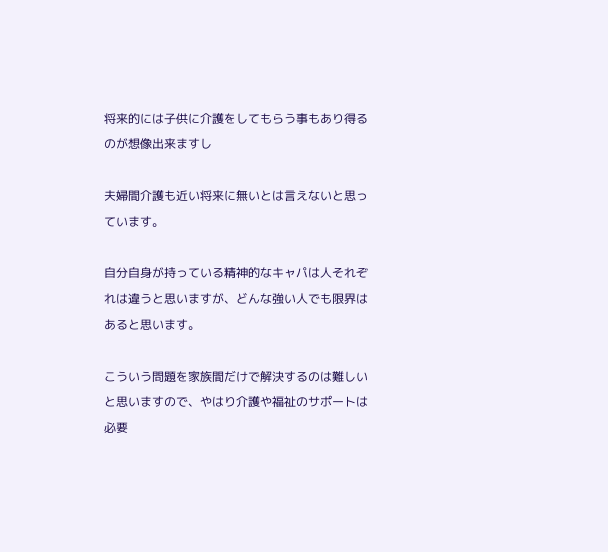将来的には子供に介護をしてもらう事もあり得るのが想像出来ますし

夫婦間介護も近い将来に無いとは言えないと思っています。

自分自身が持っている精神的なキャパは人それぞれは違うと思いますが、どんな強い人でも限界はあると思います。

こういう問題を家族間だけで解決するのは難しいと思いますので、やはり介護や福祉のサポートは必要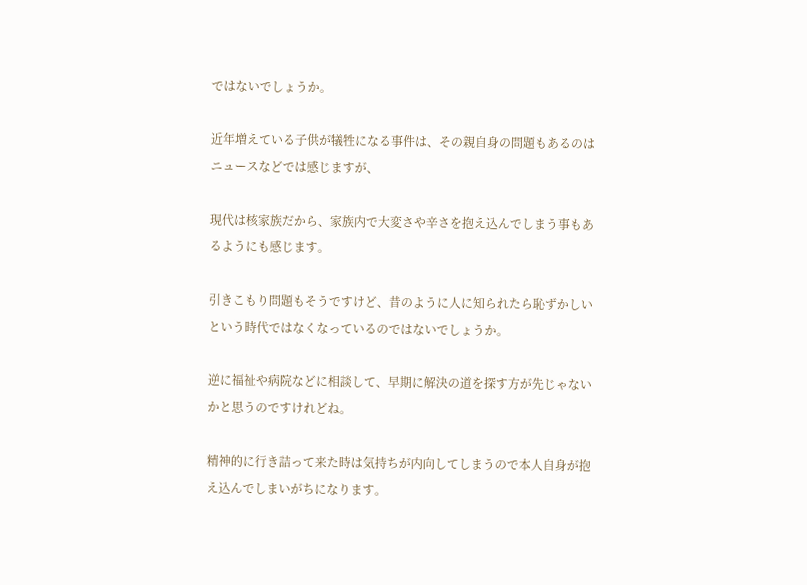ではないでしょうか。

近年増えている子供が犠牲になる事件は、その親自身の問題もあるのはニュースなどでは感じますが、

現代は核家族だから、家族内で大変さや辛さを抱え込んでしまう事もあるようにも感じます。

引きこもり問題もそうですけど、昔のように人に知られたら恥ずかしいという時代ではなくなっているのではないでしょうか。

逆に福祉や病院などに相談して、早期に解決の道を探す方が先じゃないかと思うのですけれどね。

精神的に行き詰って来た時は気持ちが内向してしまうので本人自身が抱え込んでしまいがちになります。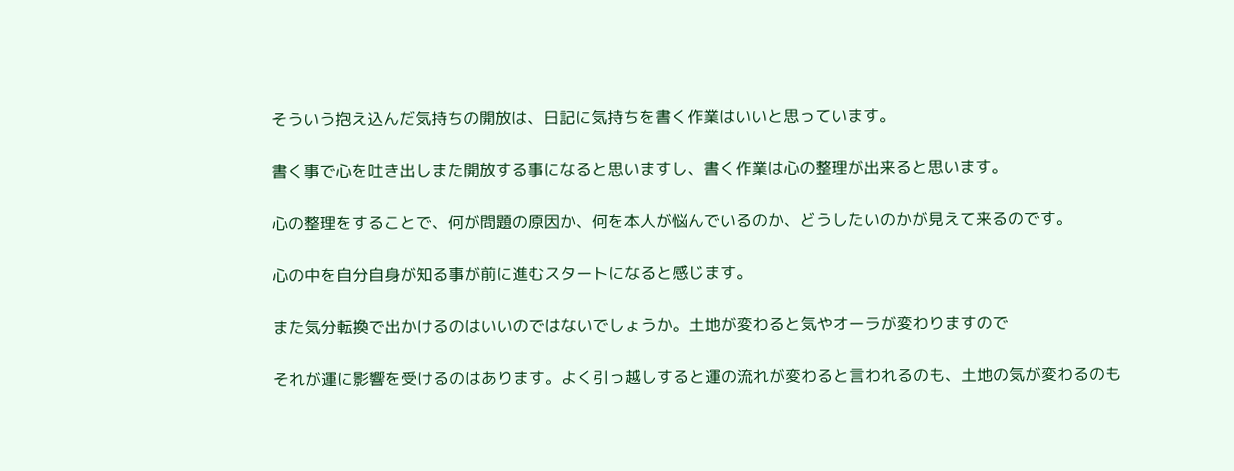そういう抱え込んだ気持ちの開放は、日記に気持ちを書く作業はいいと思っています。

書く事で心を吐き出しまた開放する事になると思いますし、書く作業は心の整理が出来ると思います。

心の整理をすることで、何が問題の原因か、何を本人が悩んでいるのか、どうしたいのかが見えて来るのです。

心の中を自分自身が知る事が前に進むスタートになると感じます。

また気分転換で出かけるのはいいのではないでしょうか。土地が変わると気やオーラが変わりますので

それが運に影響を受けるのはあります。よく引っ越しすると運の流れが変わると言われるのも、土地の気が変わるのも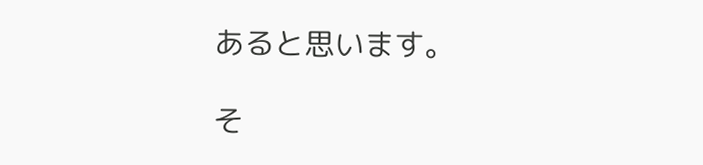あると思います。

そ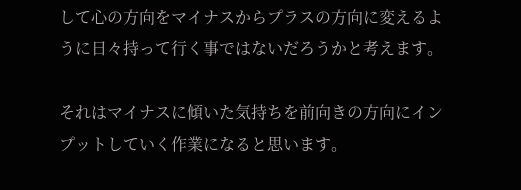して心の方向をマイナスからプラスの方向に変えるように日々持って行く事ではないだろうかと考えます。

それはマイナスに傾いた気持ちを前向きの方向にインプットしていく作業になると思います。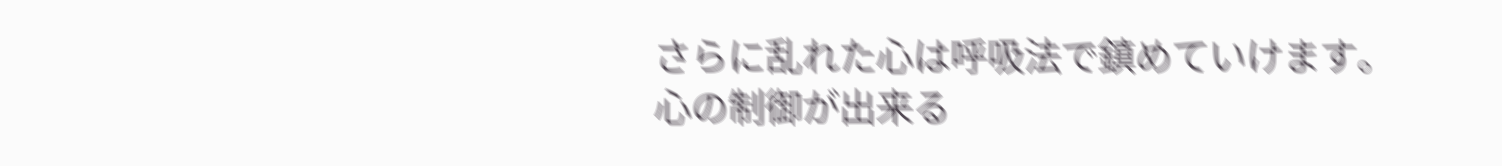さらに乱れた心は呼吸法で鎮めていけます。心の制御が出来る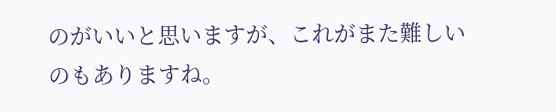のがいいと思いますが、これがまた難しいのもありますね。